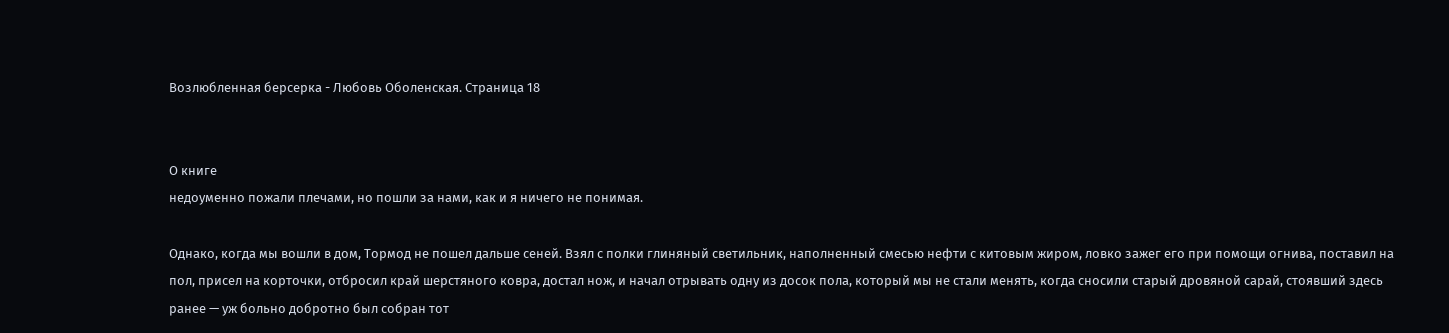Возлюбленная берсерка - Любовь Оболенская. Страница 18


О книге
недоуменно пожали плечами, но пошли за нами, как и я ничего не понимая.

Однако, когда мы вошли в дом, Тормод не пошел дальше сеней. Взял с полки глиняный светильник, наполненный смесью нефти с китовым жиром, ловко зажег его при помощи огнива, поставил на пол, присел на корточки, отбросил край шерстяного ковра, достал нож, и начал отрывать одну из досок пола, который мы не стали менять, когда сносили старый дровяной сарай, стоявший здесь ранее — уж больно добротно был собран тот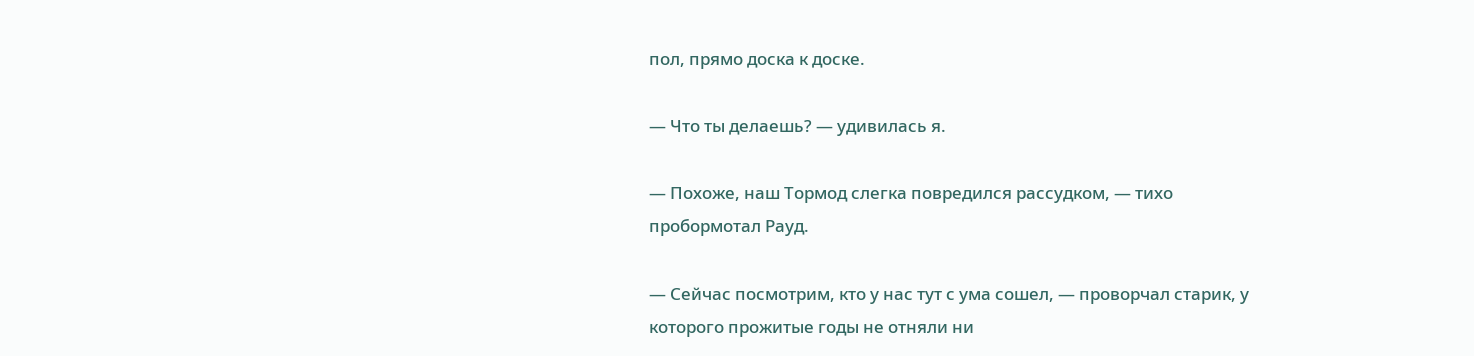пол, прямо доска к доске.

— Что ты делаешь? — удивилась я.

— Похоже, наш Тормод слегка повредился рассудком, — тихо пробормотал Рауд.

— Сейчас посмотрим, кто у нас тут с ума сошел, — проворчал старик, у которого прожитые годы не отняли ни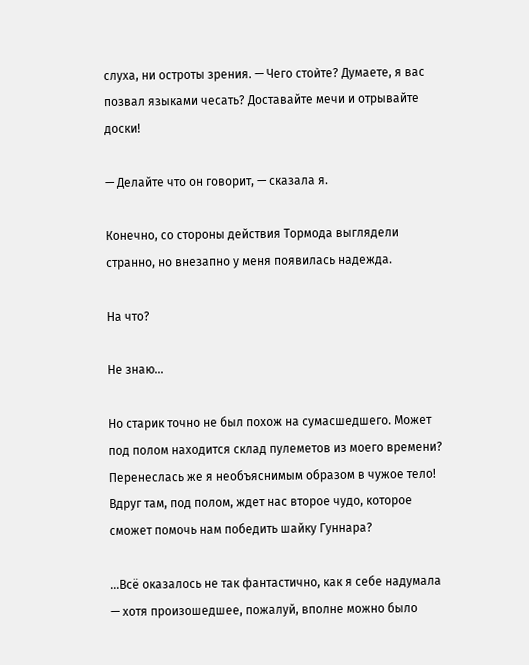слуха, ни остроты зрения. — Чего стоѝте? Думаете, я вас позвал языками чесать? Доставайте мечи и отрывайте доски!

— Делайте что он говорит, — сказала я.

Конечно, со стороны действия Тормода выглядели странно, но внезапно у меня появилась надежда.

На что?

Не знаю...

Но старик точно не был похож на сумасшедшего. Может под полом находится склад пулеметов из моего времени? Перенеслась же я необъяснимым образом в чужое тело! Вдруг там, под полом, ждет нас второе чудо, которое сможет помочь нам победить шайку Гуннара?

...Всё оказалось не так фантастично, как я себе надумала — хотя произошедшее, пожалуй, вполне можно было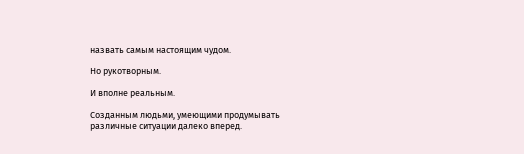назвать самым настоящим чудом.

Но рукотворным.

И вполне реальным.

Созданным людьми, умеющими продумывать различные ситуации далеко вперед.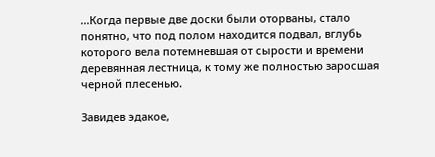...Когда первые две доски были оторваны, стало понятно, что под полом находится подвал, вглубь которого вела потемневшая от сырости и времени деревянная лестница, к тому же полностью заросшая черной плесенью.

Завидев эдакое,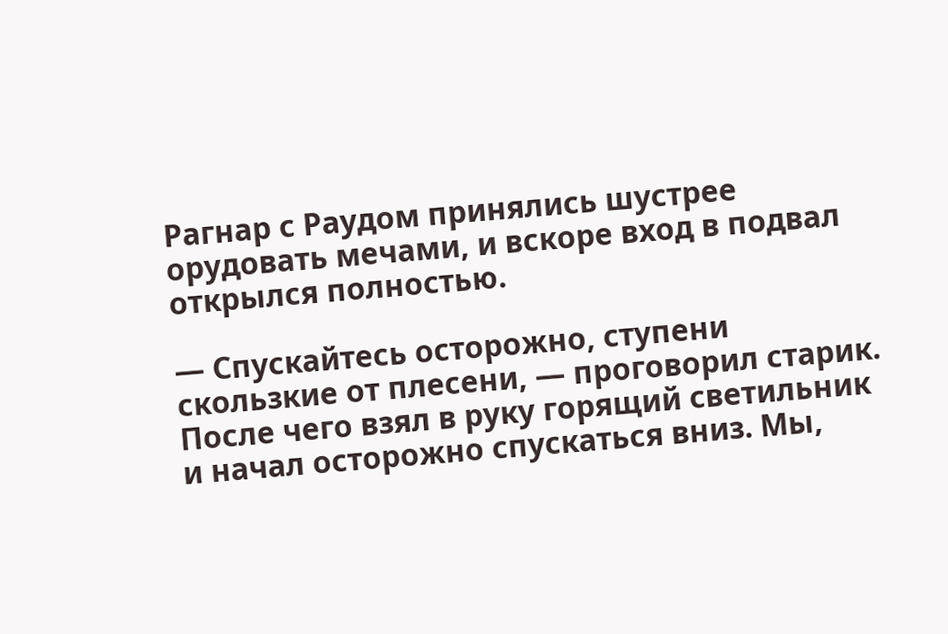Рагнар с Раудом принялись шустрее орудовать мечами, и вскоре вход в подвал открылся полностью.

— Спускайтесь осторожно, ступени скользкие от плесени, — проговорил старик. После чего взял в руку горящий светильник и начал осторожно спускаться вниз. Мы,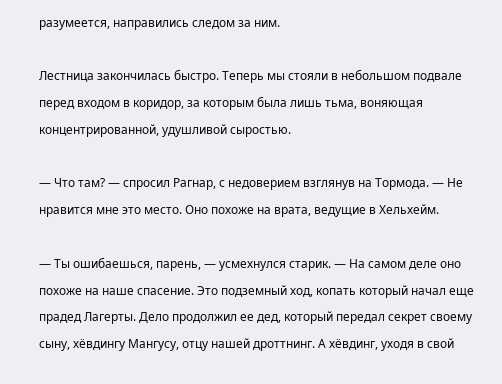разумеется, направились следом за ним.

Лестница закончилась быстро. Теперь мы стояли в небольшом подвале перед входом в коридор, за которым была лишь тьма, воняющая концентрированной, удушливой сыростью.

— Что там? — спросил Рагнар, с недоверием взглянув на Тормода. — Не нравится мне это место. Оно похоже на врата, ведущие в Хельхейм.

— Ты ошибаешься, парень, — усмехнулся старик. — На самом деле оно похоже на наше спасение. Это подземный ход, копать который начал еще прадед Лагерты. Дело продолжил ее дед, который передал секрет своему сыну, хёвдингу Мангусу, отцу нашей дроттнинг. А хёвдинг, уходя в свой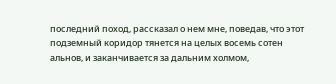последний поход, рассказал о нем мне, поведав, что этот подземный коридор тянется на целых восемь сотен альнов, и заканчивается за дальним холмом,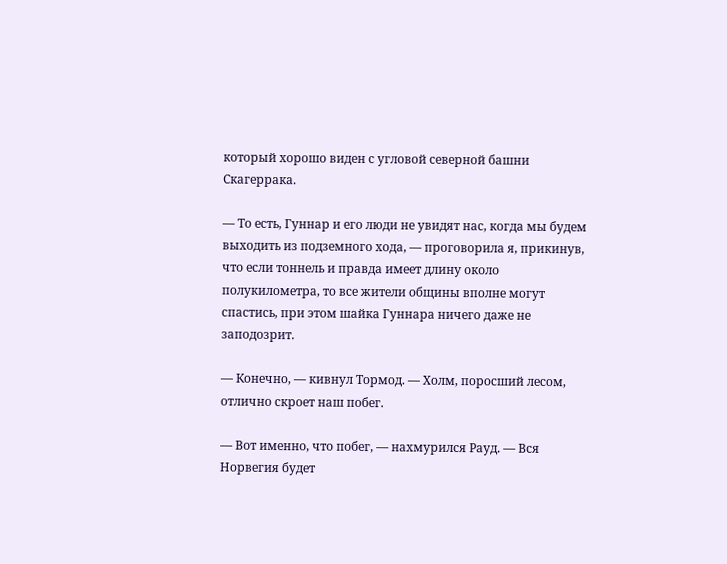который хорошо виден с угловой северной башни Скагеррака.

— То есть, Гуннар и его люди не увидят нас, когда мы будем выходить из подземного хода, — проговорила я, прикинув, что если тоннель и правда имеет длину около полукилометра, то все жители общины вполне могут спастись, при этом шайка Гуннара ничего даже не заподозрит.

— Конечно, — кивнул Тормод. — Холм, поросший лесом, отлично скроет наш побег.

— Вот именно, что побег, — нахмурился Рауд. — Вся Норвегия будет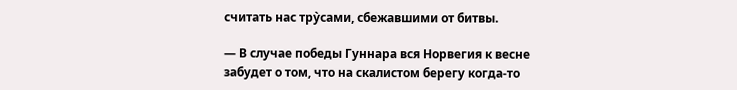считать нас тру̀сами, сбежавшими от битвы.

— В случае победы Гуннара вся Норвегия к весне забудет о том, что на скалистом берегу когда-то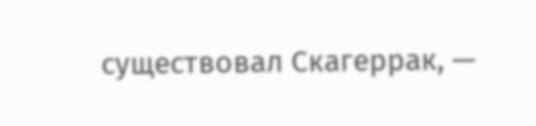существовал Скагеррак, —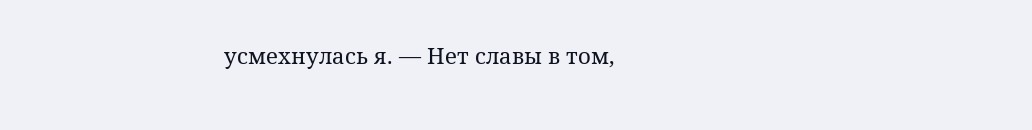усмехнулась я. — Нет славы в том,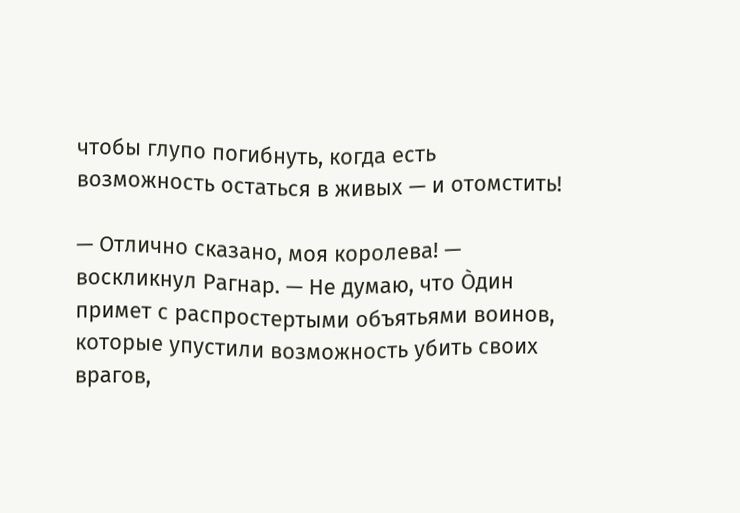чтобы глупо погибнуть, когда есть возможность остаться в живых — и отомстить!

— Отлично сказано, моя королева! — воскликнул Рагнар. — Не думаю, что О̀дин примет с распростертыми объятьями воинов, которые упустили возможность убить своих врагов,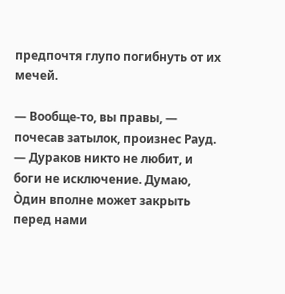предпочтя глупо погибнуть от их мечей.

— Вообще-то, вы правы, — почесав затылок, произнес Рауд. — Дураков никто не любит, и боги не исключение. Думаю, О̀дин вполне может закрыть перед нами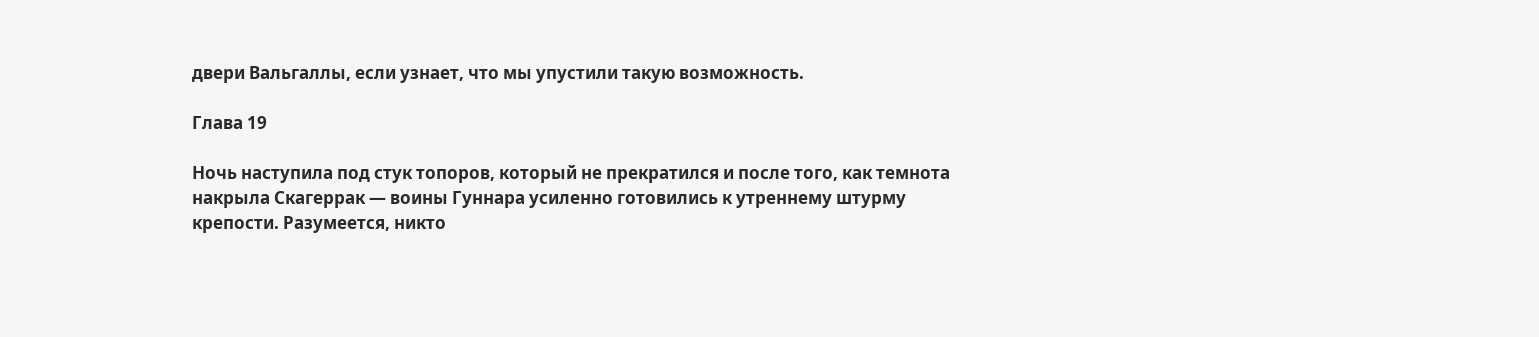двери Вальгаллы, если узнает, что мы упустили такую возможность.

Глава 19

Ночь наступила под стук топоров, который не прекратился и после того, как темнота накрыла Скагеррак — воины Гуннара усиленно готовились к утреннему штурму крепости. Разумеется, никто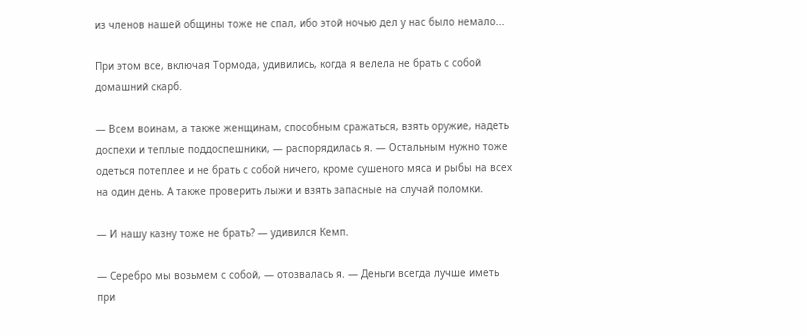из членов нашей общины тоже не спал, ибо этой ночью дел у нас было немало...

При этом все, включая Тормода, удивились, когда я велела не брать с собой домашний скарб.

— Всем воинам, а также женщинам, способным сражаться, взять оружие, надеть доспехи и теплые поддоспешники, — распорядилась я. — Остальным нужно тоже одеться потеплее и не брать с собой ничего, кроме сушеного мяса и рыбы на всех на один день. А также проверить лыжи и взять запасные на случай поломки.

— И нашу казну тоже не брать? — удивился Кемп.

— Серебро мы возьмем с собой, — отозвалась я. — Деньги всегда лучше иметь при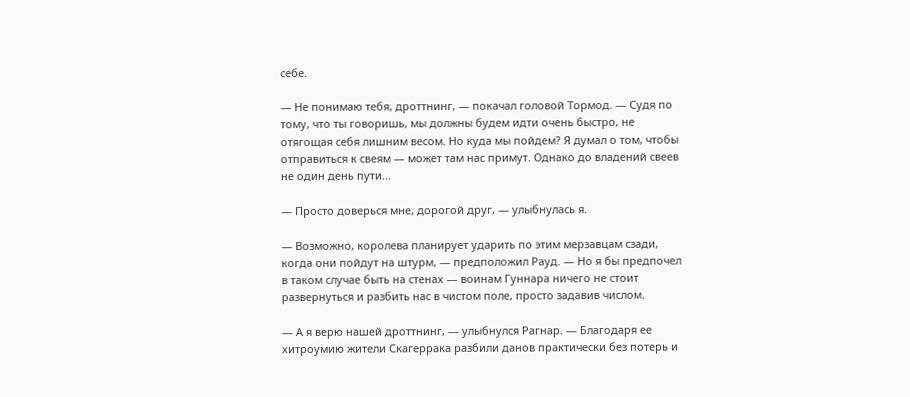себе.

— Не понимаю тебя, дроттнинг, — покачал головой Тормод. — Судя по тому, что ты говоришь, мы должны будем идти очень быстро, не отягощая себя лишним весом. Но куда мы пойдем? Я думал о том, чтобы отправиться к свеям — может там нас примут. Однако до владений свеев не один день пути...

— Просто доверься мне, дорогой друг, — улыбнулась я.

— Возможно, королева планирует ударить по этим мерзавцам сзади, когда они пойдут на штурм, — предположил Рауд. — Но я бы предпочел в таком случае быть на стенах — воинам Гуннара ничего не стоит развернуться и разбить нас в чистом поле, просто задавив числом.

— А я верю нашей дроттнинг, — улыбнулся Рагнар. — Благодаря ее хитроумию жители Скагеррака разбили данов практически без потерь и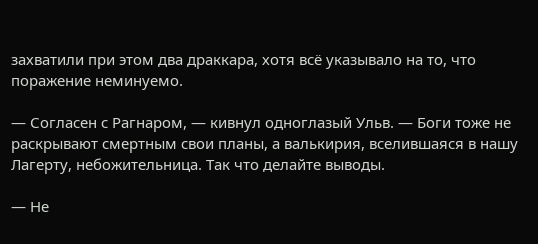захватили при этом два драккара, хотя всё указывало на то, что поражение неминуемо.

— Согласен с Рагнаром, — кивнул одноглазый Ульв. — Боги тоже не раскрывают смертным свои планы, а валькирия, вселившаяся в нашу Лагерту, небожительница. Так что делайте выводы.

— Не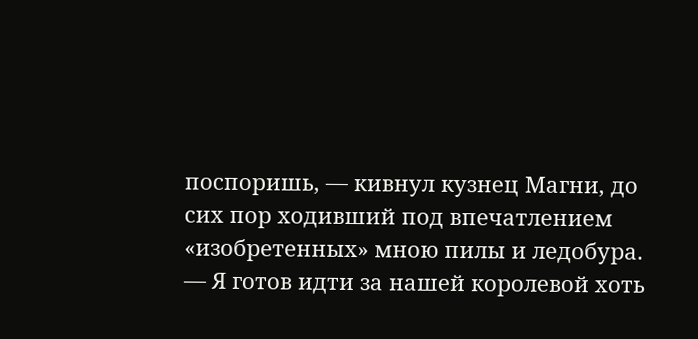поспоришь, — кивнул кузнец Магни, до сих пор ходивший под впечатлением «изобретенных» мною пилы и ледобура. — Я готов идти за нашей королевой хоть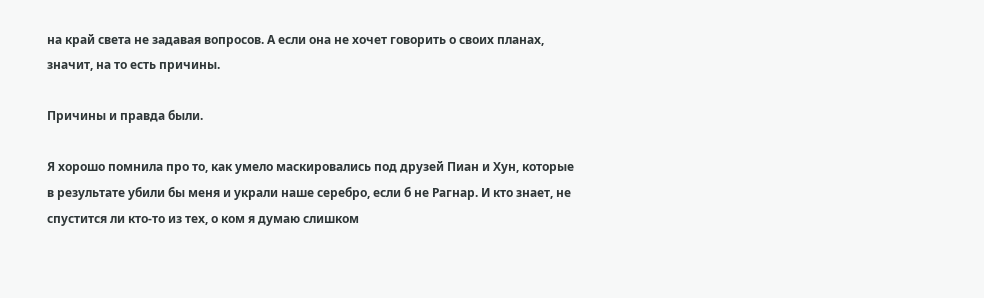на край света не задавая вопросов. А если она не хочет говорить о своих планах, значит, на то есть причины.

Причины и правда были.

Я хорошо помнила про то, как умело маскировались под друзей Пиан и Хун, которые в результате убили бы меня и украли наше серебро, если б не Рагнар. И кто знает, не спустится ли кто-то из тех, о ком я думаю слишком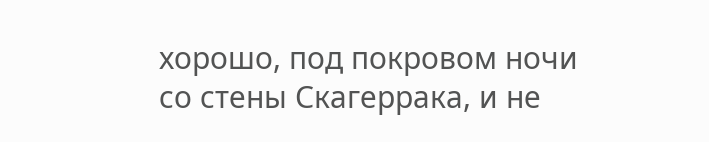хорошо, под покровом ночи со стены Скагеррака, и не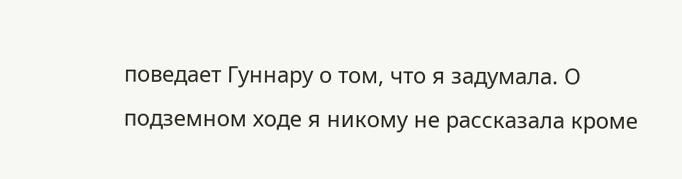поведает Гуннару о том, что я задумала. О подземном ходе я никому не рассказала кроме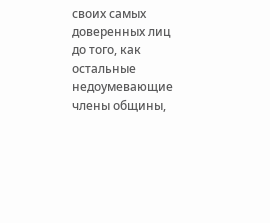своих самых доверенных лиц до того, как остальные недоумевающие члены общины,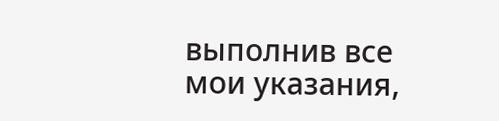выполнив все мои указания,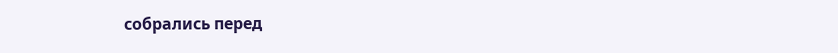собрались перед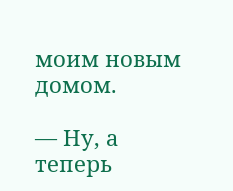моим новым домом.

— Ну, а теперь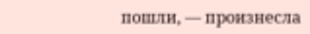пошли, — произнесла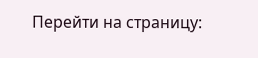Перейти на страницу: